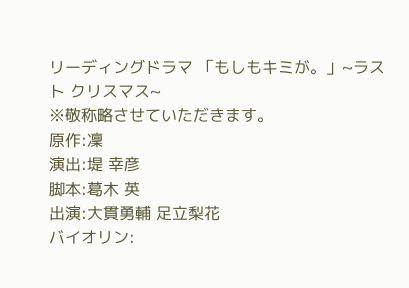リーディングドラマ 「もしもキミが。」~ラスト クリスマス~
※敬称略させていただきます。
原作:凜
演出:堤 幸彦
脚本:葛木 英
出演:大貫勇輔 足立梨花
バイオリン: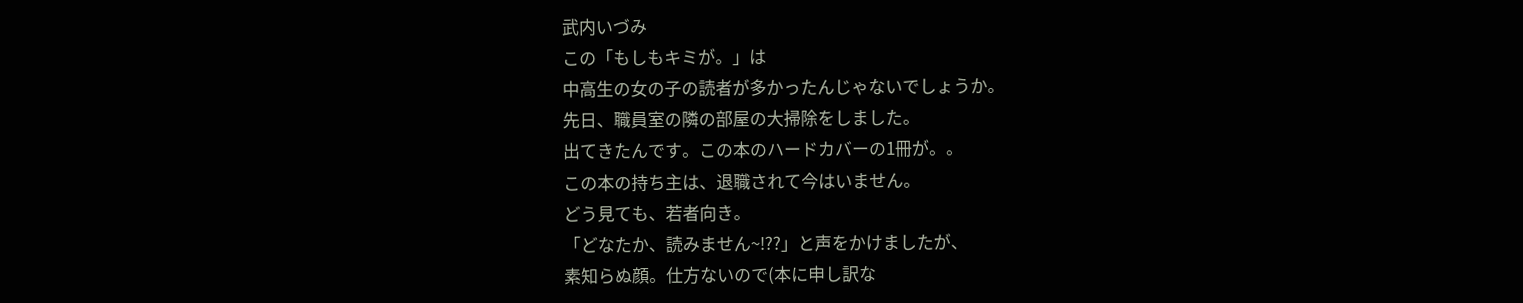武内いづみ
この「もしもキミが。」は
中高生の女の子の読者が多かったんじゃないでしょうか。
先日、職員室の隣の部屋の大掃除をしました。
出てきたんです。この本のハードカバーの1冊が。。
この本の持ち主は、退職されて今はいません。
どう見ても、若者向き。
「どなたか、読みません~!??」と声をかけましたが、
素知らぬ顔。仕方ないので(本に申し訳な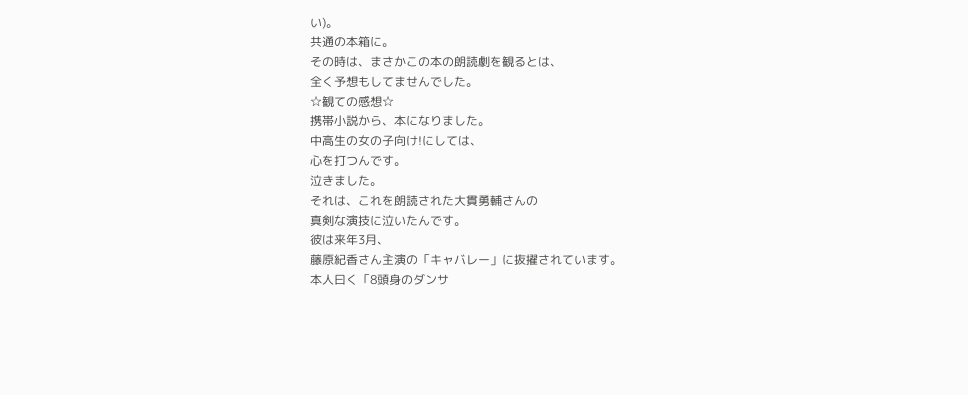い)。
共通の本箱に。
その時は、まさかこの本の朗読劇を観るとは、
全く予想もしてませんでした。
☆観ての感想☆
携帯小説から、本になりました。
中高生の女の子向け!にしては、
心を打つんです。
泣きました。
それは、これを朗読された大貫勇輔さんの
真剣な演技に泣いたんです。
彼は来年3月、
藤原紀香さん主演の「キャバレー」に抜擢されています。
本人曰く「8頭身のダンサ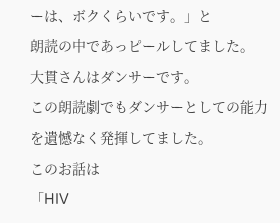ーは、ボクくらいです。」と
朗読の中であっピールしてました。
大貫さんはダンサーです。
この朗読劇でもダンサーとしての能力を遺憾なく発揮してました。
このお話は
「HIV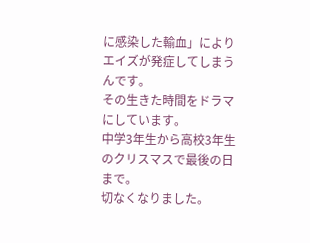に感染した輸血」によりエイズが発症してしまうんです。
その生きた時間をドラマにしています。
中学3年生から高校3年生のクリスマスで最後の日まで。
切なくなりました。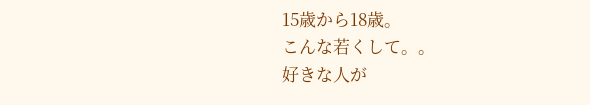15歳から18歳。
こんな若くして。。
好きな人が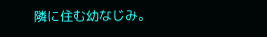隣に住む幼なじみ。